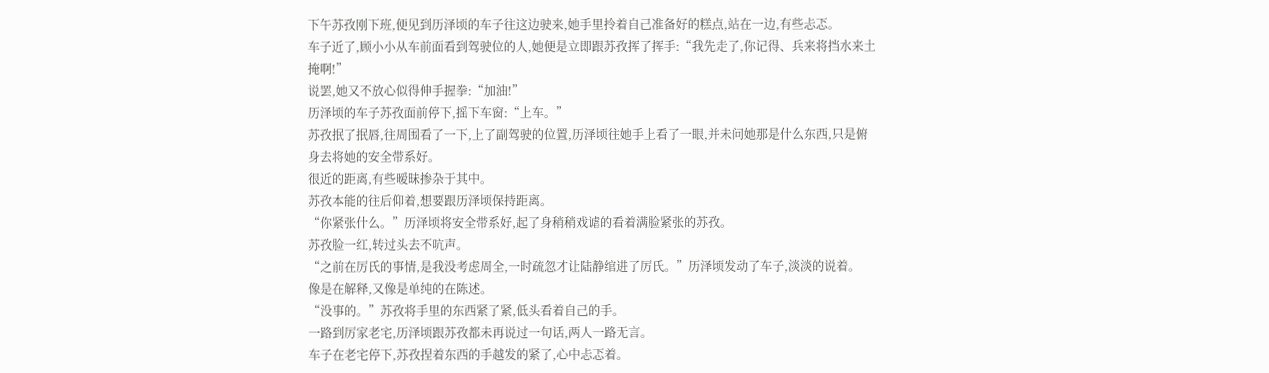下午苏孜刚下班,便见到历泽顷的车子往这边驶来,她手里拎着自己准备好的糕点,站在一边,有些忐忑。
车子近了,顾小小从车前面看到驾驶位的人,她便是立即跟苏孜挥了挥手:“我先走了,你记得、兵来将挡水来土掩啊!”
说罢,她又不放心似得伸手握拳:“加油!”
历泽顷的车子苏孜面前停下,摇下车窗:“上车。”
苏孜抿了抿唇,往周围看了一下,上了副驾驶的位置,历泽顷往她手上看了一眼,并未问她那是什么东西,只是俯身去将她的安全带系好。
很近的距离,有些暧昧掺杂于其中。
苏孜本能的往后仰着,想要跟历泽顷保持距离。
“你紧张什么。”历泽顷将安全带系好,起了身稍稍戏谑的看着满脸紧张的苏孜。
苏孜脸一红,转过头去不吭声。
“之前在厉氏的事情,是我没考虑周全,一时疏忽才让陆静绾进了厉氏。”历泽顷发动了车子,淡淡的说着。
像是在解释,又像是单纯的在陈述。
“没事的。”苏孜将手里的东西紧了紧,低头看着自己的手。
一路到厉家老宅,历泽顷跟苏孜都未再说过一句话,两人一路无言。
车子在老宅停下,苏孜捏着东西的手越发的紧了,心中忐忑着。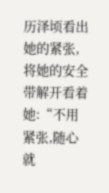历泽顷看出她的紧张,将她的安全带解开看着她:“不用紧张,随心就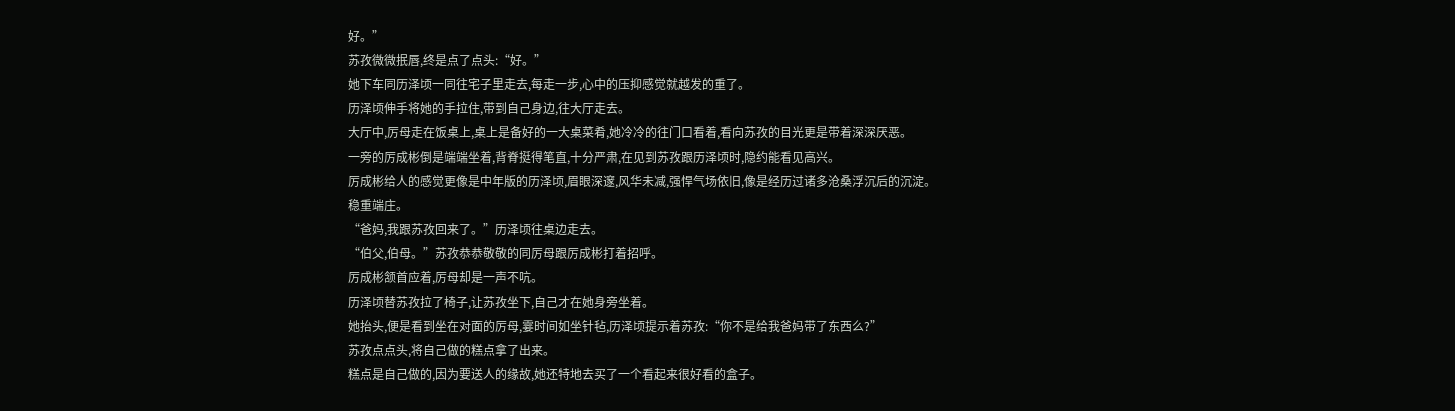好。”
苏孜微微抿唇,终是点了点头:“好。”
她下车同历泽顷一同往宅子里走去,每走一步,心中的压抑感觉就越发的重了。
历泽顷伸手将她的手拉住,带到自己身边,往大厅走去。
大厅中,厉母走在饭桌上,桌上是备好的一大桌菜肴,她冷冷的往门口看着,看向苏孜的目光更是带着深深厌恶。
一旁的厉成彬倒是端端坐着,背脊挺得笔直,十分严肃,在见到苏孜跟历泽顷时,隐约能看见高兴。
厉成彬给人的感觉更像是中年版的历泽顷,眉眼深邃,风华未减,强悍气场依旧,像是经历过诸多沧桑浮沉后的沉淀。
稳重端庄。
“爸妈,我跟苏孜回来了。”历泽顷往桌边走去。
“伯父,伯母。”苏孜恭恭敬敬的同厉母跟厉成彬打着招呼。
厉成彬颔首应着,厉母却是一声不吭。
历泽顷替苏孜拉了椅子,让苏孜坐下,自己才在她身旁坐着。
她抬头,便是看到坐在对面的厉母,霎时间如坐针毡,历泽顷提示着苏孜:“你不是给我爸妈带了东西么?”
苏孜点点头,将自己做的糕点拿了出来。
糕点是自己做的,因为要送人的缘故,她还特地去买了一个看起来很好看的盒子。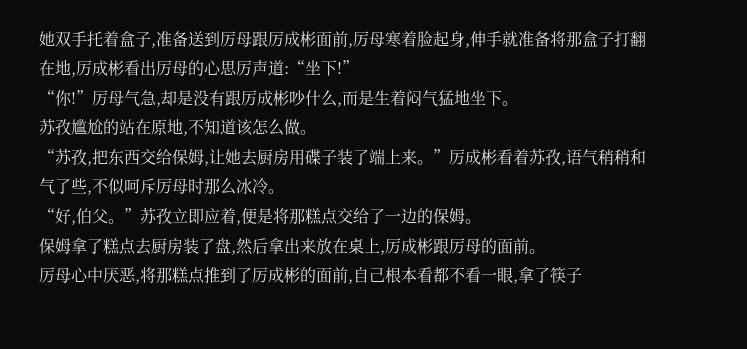她双手托着盒子,准备送到厉母跟厉成彬面前,厉母寒着脸起身,伸手就准备将那盒子打翻在地,厉成彬看出厉母的心思厉声道:“坐下!”
“你!”厉母气急,却是没有跟厉成彬吵什么,而是生着闷气猛地坐下。
苏孜尴尬的站在原地,不知道该怎么做。
“苏孜,把东西交给保姆,让她去厨房用碟子装了端上来。”厉成彬看着苏孜,语气稍稍和气了些,不似呵斥厉母时那么冰冷。
“好,伯父。”苏孜立即应着,便是将那糕点交给了一边的保姆。
保姆拿了糕点去厨房装了盘,然后拿出来放在桌上,厉成彬跟厉母的面前。
厉母心中厌恶,将那糕点推到了厉成彬的面前,自己根本看都不看一眼,拿了筷子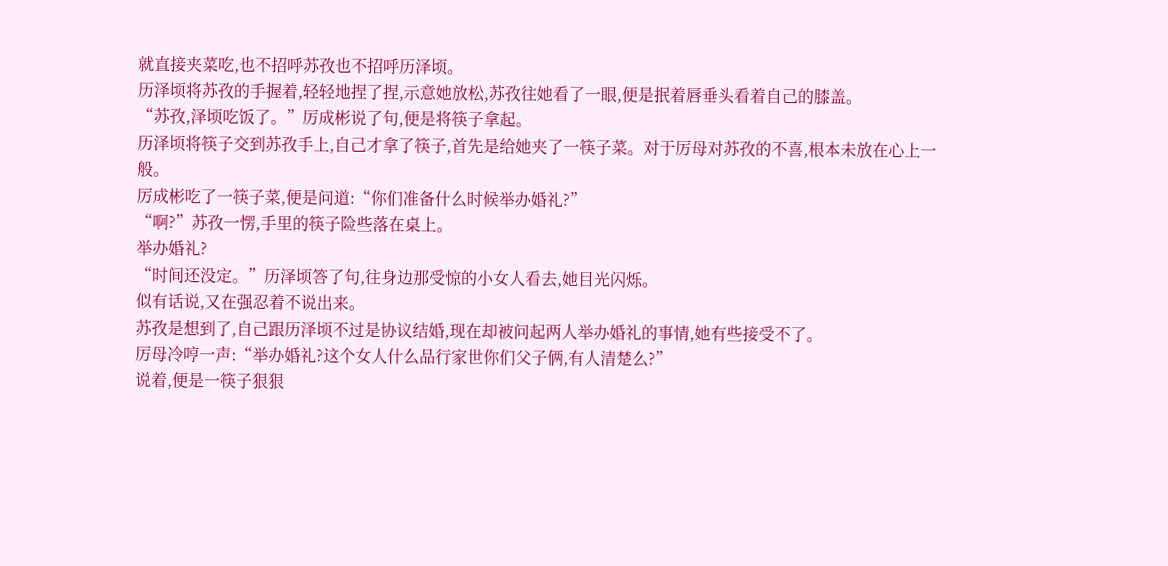就直接夹菜吃,也不招呼苏孜也不招呼历泽顷。
历泽顷将苏孜的手握着,轻轻地捏了捏,示意她放松,苏孜往她看了一眼,便是抿着唇垂头看着自己的膝盖。
“苏孜,泽顷吃饭了。”厉成彬说了句,便是将筷子拿起。
历泽顷将筷子交到苏孜手上,自己才拿了筷子,首先是给她夹了一筷子菜。对于厉母对苏孜的不喜,根本未放在心上一般。
厉成彬吃了一筷子菜,便是问道:“你们准备什么时候举办婚礼?”
“啊?”苏孜一愣,手里的筷子险些落在桌上。
举办婚礼?
“时间还没定。”历泽顷答了句,往身边那受惊的小女人看去,她目光闪烁。
似有话说,又在强忍着不说出来。
苏孜是想到了,自己跟历泽顷不过是协议结婚,现在却被问起两人举办婚礼的事情,她有些接受不了。
厉母冷哼一声:“举办婚礼?这个女人什么品行家世你们父子俩,有人清楚么?”
说着,便是一筷子狠狠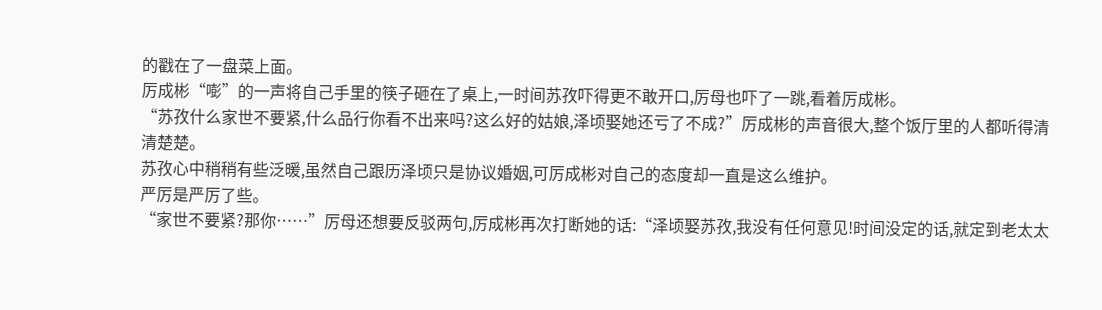的戳在了一盘菜上面。
厉成彬“嘭”的一声将自己手里的筷子砸在了桌上,一时间苏孜吓得更不敢开口,厉母也吓了一跳,看着厉成彬。
“苏孜什么家世不要紧,什么品行你看不出来吗?这么好的姑娘,泽顷娶她还亏了不成?”厉成彬的声音很大,整个饭厅里的人都听得清清楚楚。
苏孜心中稍稍有些泛暖,虽然自己跟历泽顷只是协议婚姻,可厉成彬对自己的态度却一直是这么维护。
严厉是严厉了些。
“家世不要紧?那你……”厉母还想要反驳两句,厉成彬再次打断她的话:“泽顷娶苏孜,我没有任何意见!时间没定的话,就定到老太太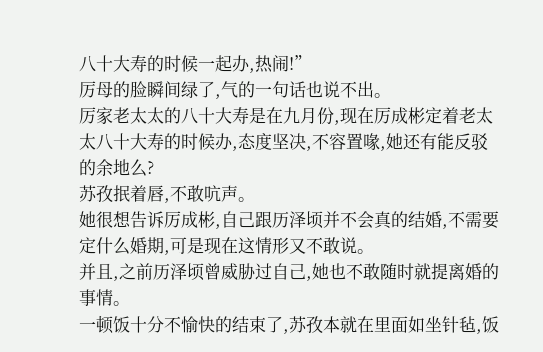八十大寿的时候一起办,热闹!”
厉母的脸瞬间绿了,气的一句话也说不出。
厉家老太太的八十大寿是在九月份,现在厉成彬定着老太太八十大寿的时候办,态度坚决,不容置喙,她还有能反驳的余地么?
苏孜抿着唇,不敢吭声。
她很想告诉厉成彬,自己跟历泽顷并不会真的结婚,不需要定什么婚期,可是现在这情形又不敢说。
并且,之前历泽顷曾威胁过自己,她也不敢随时就提离婚的事情。
一顿饭十分不愉快的结束了,苏孜本就在里面如坐针毡,饭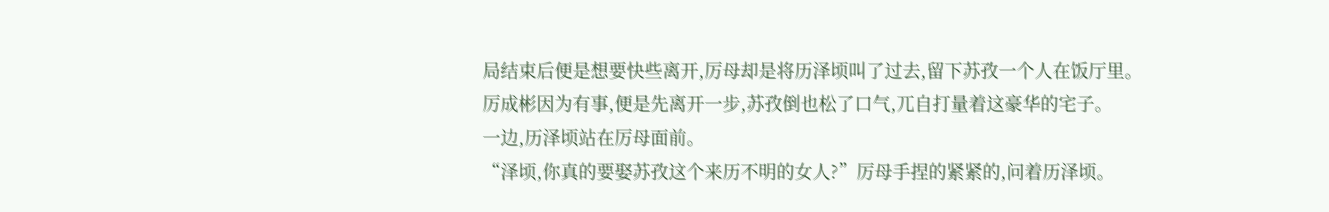局结束后便是想要快些离开,厉母却是将历泽顷叫了过去,留下苏孜一个人在饭厅里。
厉成彬因为有事,便是先离开一步,苏孜倒也松了口气,兀自打量着这豪华的宅子。
一边,历泽顷站在厉母面前。
“泽顷,你真的要娶苏孜这个来历不明的女人?”厉母手捏的紧紧的,问着历泽顷。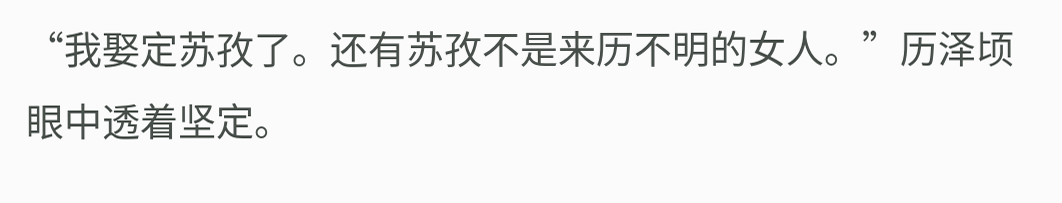“我娶定苏孜了。还有苏孜不是来历不明的女人。”历泽顷眼中透着坚定。